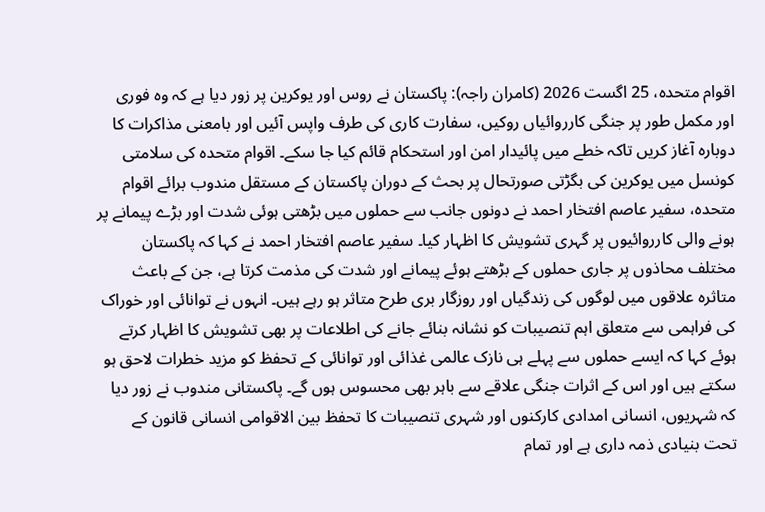اقوام متحدہ، 25 اگست 2026 (کامران راجہ): پاکستان نے روس اور یوکرین پر زور دیا ہے کہ وہ فوری اور مکمل طور پر جنگی کارروائیاں روکیں، سفارت کاری کی طرف واپس آئیں اور بامعنی مذاکرات کا دوبارہ آغاز کریں تاکہ خطے میں پائیدار امن اور استحکام قائم کیا جا سکے۔ اقوام متحدہ کی سلامتی کونسل میں یوکرین کی بگڑتی صورتحال پر بحث کے دوران پاکستان کے مستقل مندوب برائے اقوام متحدہ، سفیر عاصم افتخار احمد نے دونوں جانب سے حملوں میں بڑھتی ہوئی شدت اور بڑے پیمانے پر ہونے والی کارروائیوں پر گہری تشویش کا اظہار کیا۔ سفیر عاصم افتخار احمد نے کہا کہ پاکستان مختلف محاذوں پر جاری حملوں کے بڑھتے ہوئے پیمانے اور شدت کی مذمت کرتا ہے، جن کے باعث متاثرہ علاقوں میں لوگوں کی زندگیاں اور روزگار بری طرح متاثر ہو رہے ہیں۔ انہوں نے توانائی اور خوراک کی فراہمی سے متعلق اہم تنصیبات کو نشانہ بنائے جانے کی اطلاعات پر بھی تشویش کا اظہار کرتے ہوئے کہا کہ ایسے حملوں سے پہلے ہی نازک عالمی غذائی اور توانائی کے تحفظ کو مزید خطرات لاحق ہو سکتے ہیں اور اس کے اثرات جنگی علاقے سے باہر بھی محسوس ہوں گے۔ پاکستانی مندوب نے زور دیا کہ شہریوں، انسانی امدادی کارکنوں اور شہری تنصیبات کا تحفظ بین الاقوامی انسانی قانون کے تحت بنیادی ذمہ داری ہے اور تمام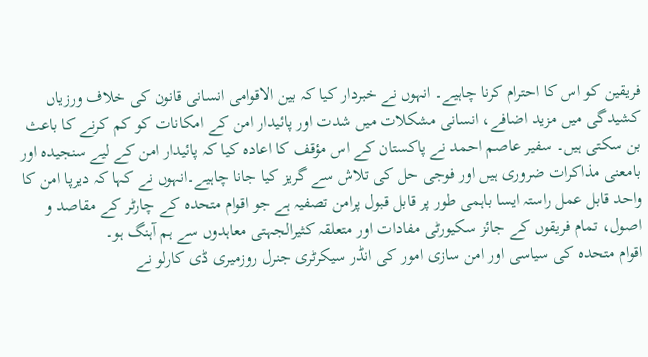فریقین کو اس کا احترام کرنا چاہیے۔ انہوں نے خبردار کیا کہ بین الاقوامی انسانی قانون کی خلاف ورزیاں کشیدگی میں مزید اضافے، انسانی مشکلات میں شدت اور پائیدار امن کے امکانات کو کم کرنے کا باعث بن سکتی ہیں۔ سفیر عاصم احمد نے پاکستان کے اس مؤقف کا اعادہ کیا کہ پائیدار امن کے لیے سنجیدہ اور بامعنی مذاکرات ضروری ہیں اور فوجی حل کی تلاش سے گریز کیا جانا چاہیے۔انہوں نے کہا کہ دیرپا امن کا واحد قابل عمل راستہ ایسا باہمی طور پر قابل قبول پرامن تصفیہ ہے جو اقوام متحدہ کے چارٹر کے مقاصد و اصول، تمام فریقوں کے جائز سکیورٹی مفادات اور متعلقہ کثیرالجہتی معاہدوں سے ہم آہنگ ہو۔
اقوام متحدہ کی سیاسی اور امن سازی امور کی انڈر سیکرٹری جنرل روزمیری ڈی کارلو نے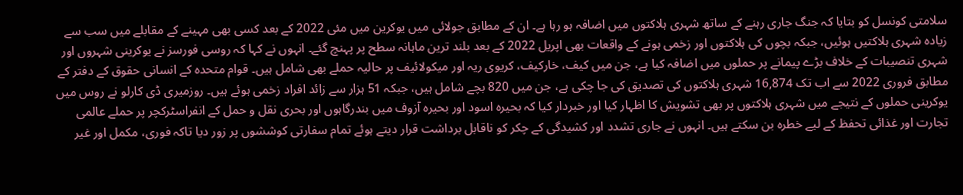سلامتی کونسل کو بتایا کہ جنگ جاری رہنے کے ساتھ شہری ہلاکتوں میں اضافہ ہو رہا ہے۔ ان کے مطابق جولائی میں یوکرین میں مئی 2022 کے بعد کسی بھی مہینے کے مقابلے میں سب سے زیادہ شہری ہلاکتیں ہوئیں، جبکہ بچوں کی ہلاکتوں اور زخمی ہونے کے واقعات بھی اپریل 2022 کے بعد بلند ترین ماہانہ سطح پر پہنچ گئے۔ انہوں نے کہا کہ روسی فورسز نے یوکرینی شہروں اور شہری تنصیبات کے خلاف بڑے پیمانے پر حملوں میں اضافہ کیا ہے، جن میں کیف، خارکیف، کریوی ریہ اور میکولائیف پر حالیہ حملے بھی شامل ہیں۔ قوام متحدہ کے انسانی حقوق کے دفتر کے مطابق فروری 2022 سے اب تک 16,874 شہری ہلاکتوں کی تصدیق کی جا چکی ہے، جن میں 820 بچے شامل ہیں، جبکہ 51 ہزار سے زائد افراد زخمی ہوئے ہیں۔ روزمیری ڈی کارلو نے روس میں یوکرینی حملوں کے نتیجے میں شہری ہلاکتوں پر بھی تشویش کا اظہار کیا اور خبردار کیا کہ بحیرہ اسود اور بحیرہ آزوف میں بندرگاہوں اور بحری نقل و حمل کے انفراسٹرکچر پر حملے عالمی تجارت اور غذائی تحفظ کے لیے خطرہ بن سکتے ہیں۔ انہوں نے جاری تشدد اور کشیدگی کے چکر کو ناقابل برداشت قرار دیتے ہوئے تمام سفارتی کوششوں پر زور دیا تاکہ فوری، مکمل اور غیر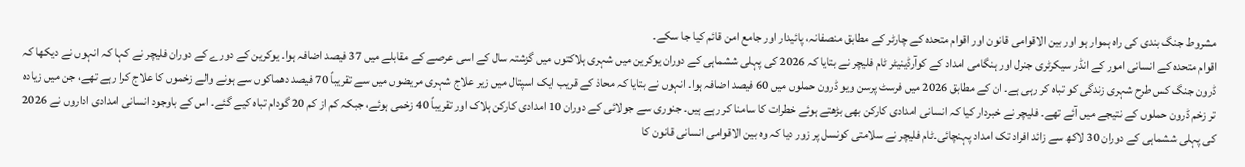مشروط جنگ بندی کی راہ ہموار ہو اور بین الاقوامی قانون اور اقوام متحدہ کے چارٹر کے مطابق منصفانہ، پائیدار اور جامع امن قائم کیا جا سکے۔
اقوام متحدہ کے انسانی امور کے انڈر سیکرٹری جنرل اور ہنگامی امداد کے کوآرڈینیٹر ٹام فلیچر نے بتایا کہ 2026 کی پہلی ششماہی کے دوران یوکرین میں شہری ہلاکتوں میں گزشتہ سال کے اسی عرصے کے مقابلے میں 37 فیصد اضافہ ہوا۔ یوکرین کے دورے کے دوران فلیچر نے کہا کہ انہوں نے دیکھا کہ ڈرون جنگ کس طرح شہری زندگی کو تباہ کر رہی ہے۔ ان کے مطابق 2026 میں فرسٹ پرسن ویو ڈرون حملوں میں 60 فیصد اضافہ ہوا۔ انہوں نے بتایا کہ محاذ کے قریب ایک اسپتال میں زیر علاج شہری مریضوں میں سے تقریباً 70 فیصد دھماکوں سے ہونے والے زخموں کا علاج کرا رہے تھے، جن میں زیادہ تر زخم ڈرون حملوں کے نتیجے میں آئے تھے۔ فلیچر نے خبردار کیا کہ انسانی امدادی کارکن بھی بڑھتے ہوئے خطرات کا سامنا کر رہے ہیں۔ جنوری سے جولائی کے دوران 10 امدادی کارکن ہلاک اور تقریباً 40 زخمی ہوئے، جبکہ کم از کم 20 گودام تباہ کیے گئے۔ اس کے باوجود انسانی امدادی اداروں نے 2026 کی پہلی ششماہی کے دوران 30 لاکھ سے زائد افراد تک امداد پہنچائی۔ٹام فلیچر نے سلامتی کونسل پر زور دیا کہ وہ بین الاقوامی انسانی قانون کا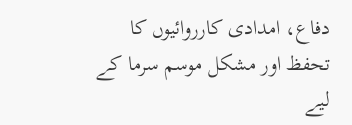دفاع، امدادی کارروائیوں کا تحفظ اور مشکل موسم سرما کے لیے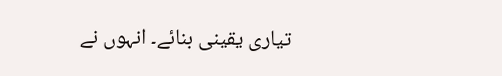تیاری یقینی بنائے۔ انہوں نے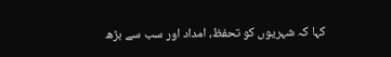کہا کہ شہریوں کو تحفظ، امداد اور سب سے بڑھ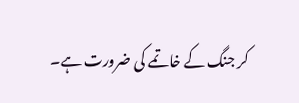کر جنگ کے خاتمے کی ضرورت ہے۔